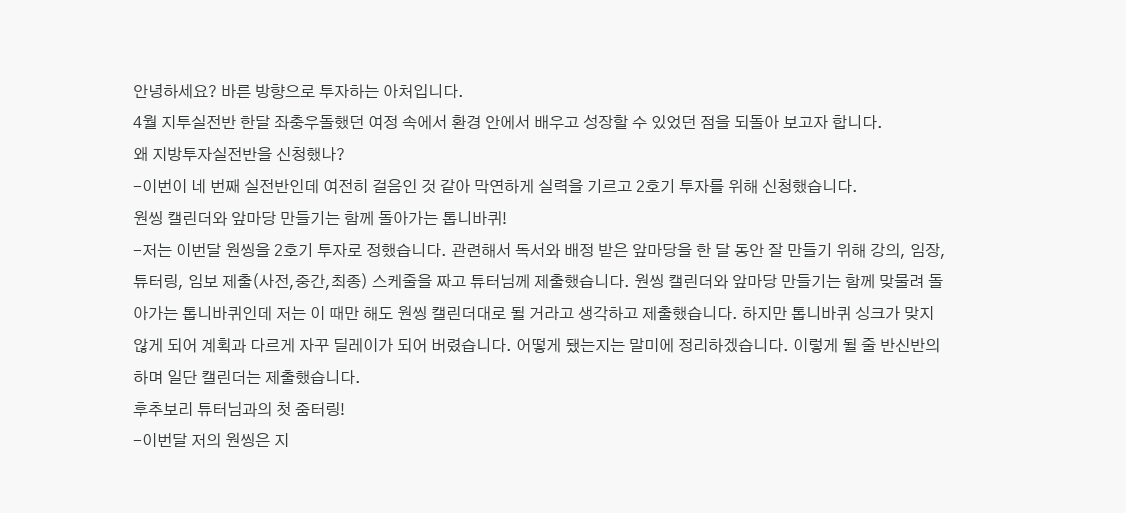안녕하세요? 바른 방향으로 투자하는 아처입니다.
4월 지투실전반 한달 좌충우돌했던 여정 속에서 환경 안에서 배우고 성장할 수 있었던 점을 되돌아 보고자 합니다.
왜 지방투자실전반을 신청했나?
-이번이 네 번째 실전반인데 여전히 걸음인 것 같아 막연하게 실력을 기르고 2호기 투자를 위해 신청했습니다.
원씽 캘린더와 앞마당 만들기는 함께 돌아가는 톱니바퀴!
-저는 이번달 원씽을 2호기 투자로 정했습니다. 관련해서 독서와 배정 받은 앞마당을 한 달 동안 잘 만들기 위해 강의, 임장, 튜터링, 임보 제출(사전,중간,최종) 스케줄을 짜고 튜터님께 제출했습니다. 원씽 캘린더와 앞마당 만들기는 함께 맞물려 돌아가는 톱니바퀴인데 저는 이 때만 해도 원씽 캘린더대로 될 거라고 생각하고 제출했습니다. 하지만 톱니바퀴 싱크가 맞지 않게 되어 계획과 다르게 자꾸 딜레이가 되어 버렸습니다. 어떻게 됐는지는 말미에 정리하겠습니다. 이렇게 될 줄 반신반의하며 일단 캘린더는 제출했습니다.
후추보리 튜터님과의 첫 줌터링!
-이번달 저의 원씽은 지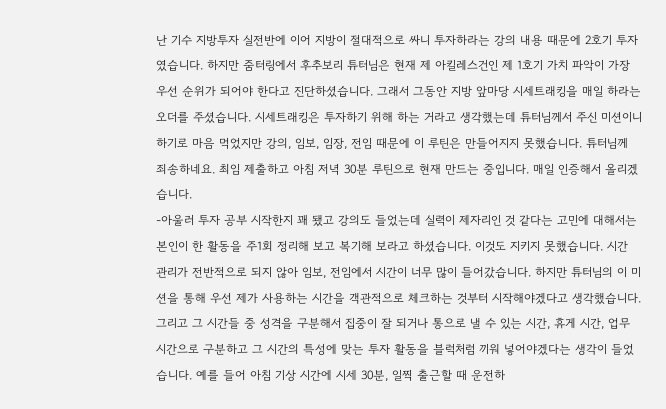난 기수 지방투자 실전반에 이어 지방이 절대적으로 싸니 투자하라는 강의 내용 때문에 2호기 투자였습니다. 하지만 줌터링에서 후추보리 튜터님은 현재 제 아킬레스건인 제 1호기 가치 파악이 가장 우선 순위가 되어야 한다고 진단하셨습니다. 그래서 그동안 지방 앞마당 시세트래킹을 매일 하라는 오더를 주셨습니다. 시세트래킹은 투자하기 위해 하는 거라고 생각했는데 튜터님께서 주신 미션이니 하기로 마음 먹었지만 강의, 임보, 임장, 전임 때문에 이 루틴은 만들어지지 못했습니다. 튜터님께 죄송하네요. 최임 제출하고 아침 저녁 30분 루틴으로 현재 만드는 중입니다. 매일 인증해서 올리겠습니다.
-아울러 투자 공부 시작한지 꽤 됐고 강의도 들었는데 실력이 제자리인 것 같다는 고민에 대해서는 본인이 한 활동을 주1회 정리해 보고 복기해 보라고 하셨습니다. 이것도 지키지 못했습니다. 시간 관리가 전반적으로 되지 않아 임보, 전임에서 시간이 너무 많이 들어갔습니다. 하지만 튜터님의 이 미션을 통해 우선 제가 사용하는 시간을 객관적으로 체크하는 것부터 시작해야겠다고 생각했습니다. 그리고 그 시간들 중 성격을 구분해서 집중이 잘 되거나 통으로 낼 수 있는 시간, 휴게 시간, 업무 시간으로 구분하고 그 시간의 특성에 맞는 투자 활동을 블럭처럼 끼워 넣어야겠다는 생각이 들었습니다. 예를 들어 아침 기상 시간에 시세 30분, 일찍 출근할 때 운전하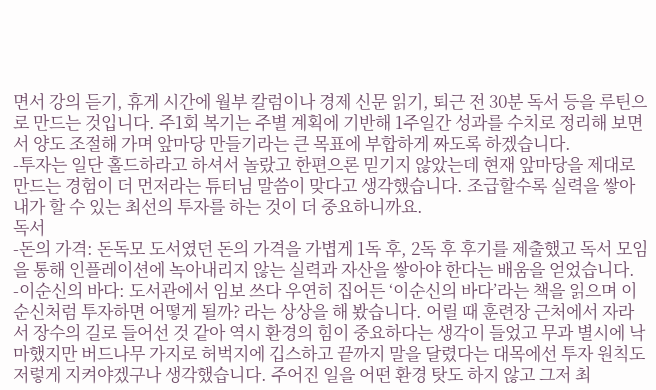면서 강의 듣기, 휴게 시간에 월부 칼럼이나 경제 신문 읽기, 퇴근 전 30분 독서 등을 루틴으로 만드는 것입니다. 주1회 복기는 주별 계획에 기반해 1주일간 성과를 수치로 정리해 보면서 양도 조절해 가며 앞마당 만들기라는 큰 목표에 부합하게 짜도록 하겠습니다.
-투자는 일단 홀드하라고 하셔서 놀랐고 한편으론 믿기지 않았는데 현재 앞마당을 제대로 만드는 경험이 더 먼저라는 튜터님 말씀이 맞다고 생각했습니다. 조급할수록 실력을 쌓아 내가 할 수 있는 최선의 투자를 하는 것이 더 중요하니까요.
독서
-돈의 가격: 돈독모 도서였던 돈의 가격을 가볍게 1독 후, 2독 후 후기를 제출했고 독서 모임을 통해 인플레이션에 녹아내리지 않는 실력과 자산을 쌓아야 한다는 배움을 얻었습니다.
-이순신의 바다: 도서관에서 임보 쓰다 우연히 집어든 ‘이순신의 바다’라는 책을 읽으며 이순신처럼 투자하면 어떻게 될까? 라는 상상을 해 봤습니다. 어릴 때 훈련장 근처에서 자라서 장수의 길로 들어선 것 같아 역시 환경의 힘이 중요하다는 생각이 들었고 무과 별시에 낙마했지만 버드나무 가지로 허벅지에 깁스하고 끝까지 말을 달렸다는 대목에선 투자 원칙도 저렇게 지켜야겠구나 생각했습니다. 주어진 일을 어떤 환경 탓도 하지 않고 그저 최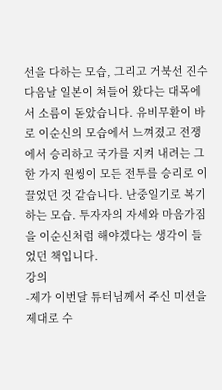선을 다하는 모습, 그리고 거북선 진수 다음날 일본이 쳐들어 왔다는 대목에서 소름이 돋았습니다. 유비무환이 바로 이순신의 모습에서 느껴졌고 전쟁에서 승리하고 국가를 지켜 내려는 그 한 가지 원씽이 모든 전투를 승리로 이끌었던 것 같습니다. 난중일기로 복기하는 모습. 투자자의 자세와 마음가짐을 이순신처럼 해야겠다는 생각이 들었던 책입니다.
강의
-제가 이번달 튜터님께서 주신 미션을 제대로 수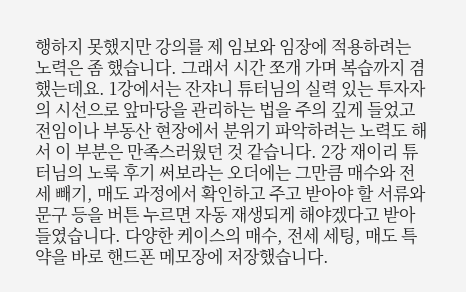행하지 못했지만 강의를 제 임보와 임장에 적용하려는 노력은 좀 했습니다. 그래서 시간 쪼개 가며 복습까지 겸했는데요. 1강에서는 잔쟈니 튜터님의 실력 있는 투자자의 시선으로 앞마당을 관리하는 법을 주의 깊게 들었고 전임이나 부동산 현장에서 분위기 파악하려는 노력도 해서 이 부분은 만족스러웠던 것 같습니다. 2강 재이리 튜터님의 노룩 후기 써보라는 오더에는 그만큼 매수와 전세 빼기, 매도 과정에서 확인하고 주고 받아야 할 서류와 문구 등을 버튼 누르면 자동 재생되게 해야겠다고 받아 들였습니다. 다양한 케이스의 매수, 전세 세팅, 매도 특약을 바로 핸드폰 메모장에 저장했습니다.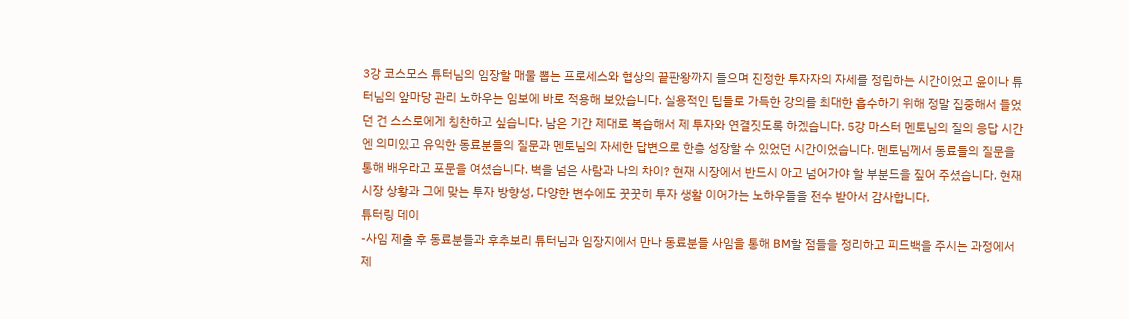3강 코스모스 튜터님의 임장할 매물 뽑는 프로세스와 협상의 끝판왕까지 들으며 진정한 투자자의 자세를 정립하는 시간이었고 윤이나 튜터님의 앞마당 관리 노하우는 임보에 바로 적용해 보았습니다. 실용적인 팁들로 가득한 강의를 최대한 흡수하기 위해 정말 집중해서 들었던 건 스스로에게 칭찬하고 싶습니다. 남은 기간 제대로 복습해서 제 투자와 연결짓도록 하겠습니다. 5강 마스터 멘토님의 질의 응답 시간엔 의미있고 유익한 동료분들의 질문과 멘토님의 자세한 답변으로 한층 성장할 수 있었던 시간이었습니다. 멘토님께서 동료들의 질문을 통해 배우라고 포문을 여셨습니다. 벽을 넘은 사람과 나의 차이? 현재 시장에서 반드시 아고 넘어가야 할 부분드을 짚어 주셨습니다. 현재 시장 상황과 그에 맞는 투자 방향성, 다양한 변수에도 꿋꿋히 투자 생활 이어가는 노하우들을 전수 받아서 감사합니다.
튜터링 데이
-사임 제출 후 동료분들과 후추보리 튜터님과 임장지에서 만나 동료분들 사임을 통해 BM할 점들을 정리하고 피드백을 주시는 과정에서 제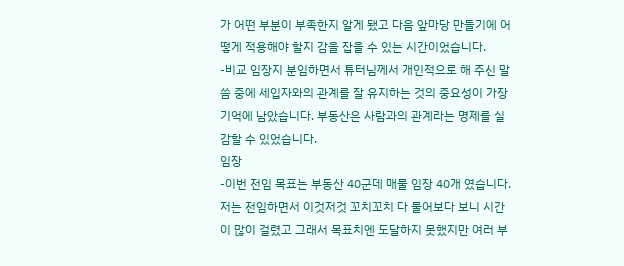가 어떤 부분이 부족한지 알게 됐고 다음 앞마당 만들기에 어떻게 적용해야 할지 감을 잡을 수 있는 시간이었습니다.
-비교 임장지 분임하면서 튜터님께서 개인적으로 해 주신 말씀 중에 세입자와의 관계를 잘 유지하는 것의 중요성이 가장 기억에 남았습니다. 부동산은 사람과의 관계라는 명제를 실감할 수 있었습니다.
임장
-이번 전임 목표는 부동산 40군데 매물 임장 40개 였습니다. 저는 전임하면서 이것저것 꼬치꼬치 다 물어보다 보니 시간이 많이 걸렸고 그래서 목표치엔 도달하지 못했지만 여러 부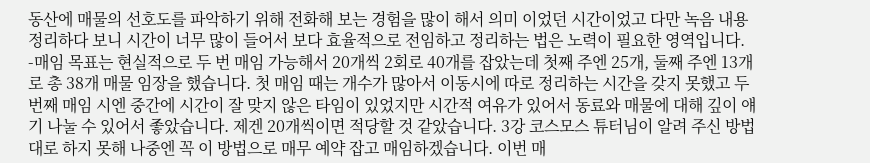동산에 매물의 선호도를 파악하기 위해 전화해 보는 경험을 많이 해서 의미 이었던 시간이었고 다만 녹음 내용 정리하다 보니 시간이 너무 많이 들어서 보다 효율적으로 전임하고 정리하는 법은 노력이 필요한 영역입니다.
-매임 목표는 현실적으로 두 번 매임 가능해서 20개씩 2회로 40개를 잡았는데 첫째 주엔 25개, 둘째 주엔 13개로 총 38개 매물 임장을 했습니다. 첫 매임 때는 개수가 많아서 이동시에 따로 정리하는 시간을 갖지 못했고 두 번째 매임 시엔 중간에 시간이 잘 맞지 않은 타임이 있었지만 시간적 여유가 있어서 동료와 매물에 대해 깊이 얘기 나눌 수 있어서 좋았습니다. 제겐 20개씩이면 적당할 것 같았습니다. 3강 코스모스 튜터님이 알려 주신 방법대로 하지 못해 나중엔 꼭 이 방법으로 매무 예약 잡고 매임하겠습니다. 이번 매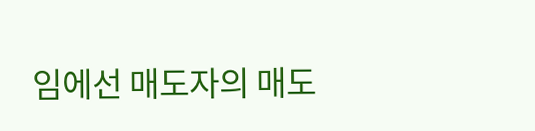임에선 매도자의 매도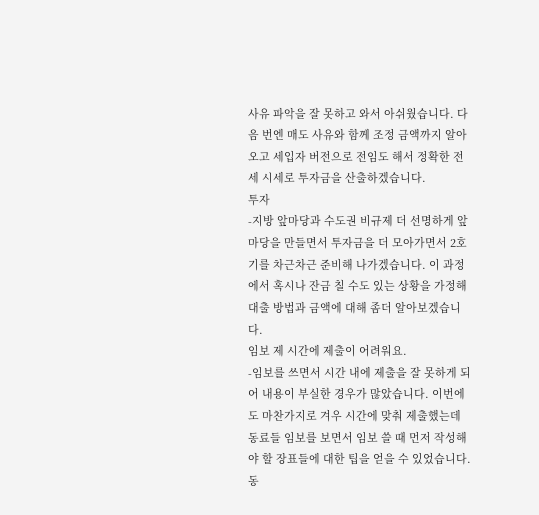사유 파악을 잘 못하고 와서 아쉬웠습니다. 다음 번엔 매도 사유와 함께 조정 금액까지 알아오고 세입자 버전으로 전임도 해서 정확한 전세 시세로 투자금을 산출하겠습니다.
투자
-지방 앞마당과 수도권 비규제 더 선명하게 앞마당을 만들면서 투자금을 더 모아가면서 2호기를 차근차근 준비해 나가겠습니다. 이 과정에서 혹시나 잔금 칠 수도 있는 상황을 가정해 대출 방법과 금액에 대해 좀더 알아보겠습니다.
임보 제 시간에 제출이 어려워요.
-임보를 쓰면서 시간 내에 제출을 잘 못하게 되어 내용이 부실한 경우가 많았습니다. 이번에도 마찬가지로 겨우 시간에 맞춰 제출했는데 동료들 임보를 보면서 임보 쓸 때 먼저 작성해야 할 장표들에 대한 팁을 얻을 수 있었습니다. 동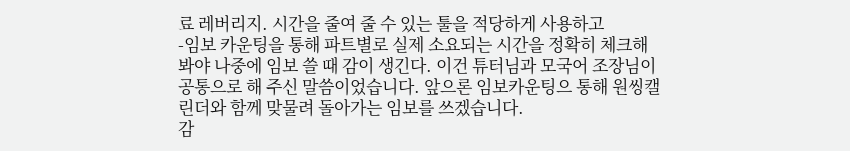료 레버리지. 시간을 줄여 줄 수 있는 툴을 적당하게 사용하고
-임보 카운팅을 통해 파트별로 실제 소요되는 시간을 정확히 체크해 봐야 나중에 임보 쓸 때 감이 생긴다. 이건 튜터님과 모국어 조장님이 공통으로 해 주신 말씀이었습니다. 앞으론 임보카운팅으 통해 원씽캘린더와 함께 맞물려 돌아가는 임보를 쓰겠습니다.
감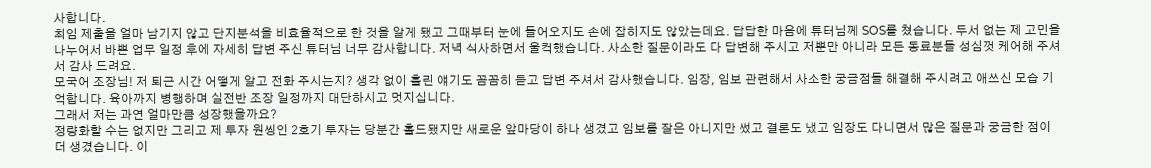사합니다.
최임 제출을 얼마 남기지 않고 단지분석을 비효율적으로 한 것을 알게 됐고 그때부터 눈에 들어오지도 손에 잡히지도 않았는데요. 답답한 마음에 튜터님께 SOS를 쳤습니다. 두서 없는 제 고민을 나누어서 바쁜 업무 일정 후에 자세히 답변 주신 튜터님 너무 감사합니다. 저녁 식사하면서 울컥했습니다. 사소한 질문이라도 다 답변해 주시고 저뿐만 아니라 모든 동료분들 성심껏 케어해 주셔서 감사 드려요.
모국어 조장님! 저 퇴근 시간 어떻게 알고 전화 주시는지? 생각 없이 흘린 얘기도 꼼꼼히 듣고 답변 주셔서 감사했습니다. 임장, 임보 관련해서 사소한 궁금점들 해결해 주시려고 애쓰신 모습 기억합니다. 육아까지 병행하며 실전반 조장 일정까지 대단하시고 멋지십니다.
그래서 저는 과연 얼마만큼 성장했을까요?
정량화할 수는 없지만 그리고 제 투자 원씽인 2호기 투자는 당분간 홀드됐지만 새로운 앞마당이 하나 생겼고 임보를 잘은 아니지만 썼고 결론도 냈고 임장도 다니면서 많은 질문과 궁금한 점이 더 생겼습니다. 이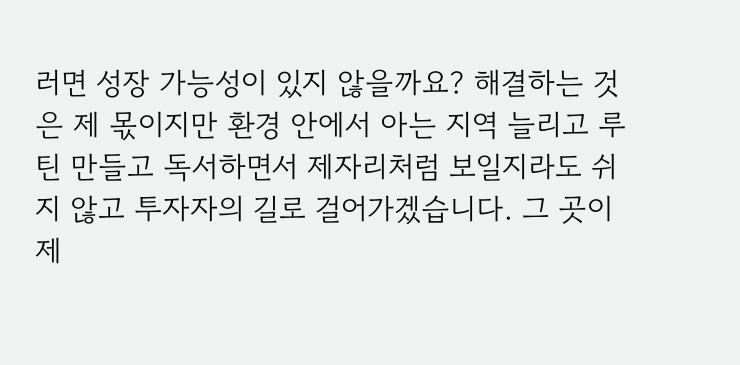러면 성장 가능성이 있지 않을까요? 해결하는 것은 제 몫이지만 환경 안에서 아는 지역 늘리고 루틴 만들고 독서하면서 제자리처럼 보일지라도 쉬지 않고 투자자의 길로 걸어가겠습니다. 그 곳이 제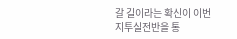갈 길이라는 확신이 이번 지투실전반을 통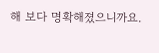해 보다 명확해졌으니까요.